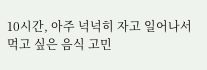10시간, 아주 넉넉히 자고 일어나서
먹고 싶은 음식 고민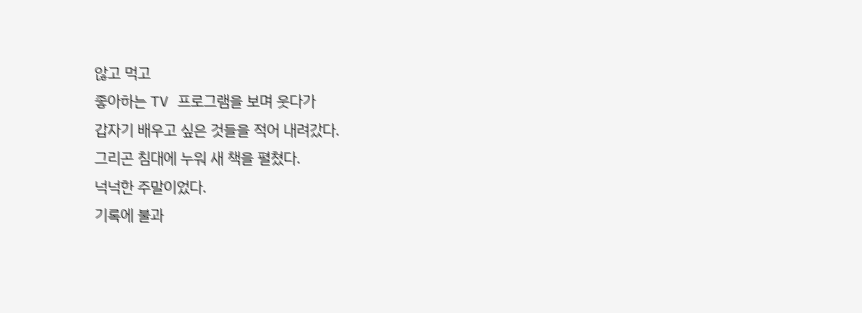않고 먹고
좋아하는 TV 프로그램을 보며 웃다가
갑자기 배우고 싶은 것들을 적어 내려갔다.
그리곤 침대에 누워 새 책을 펼쳤다.
넉넉한 주말이었다.
기록에 불과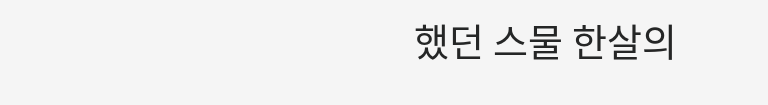했던 스물 한살의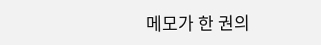메모가 한 권의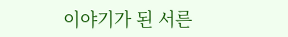이야기가 된 서른